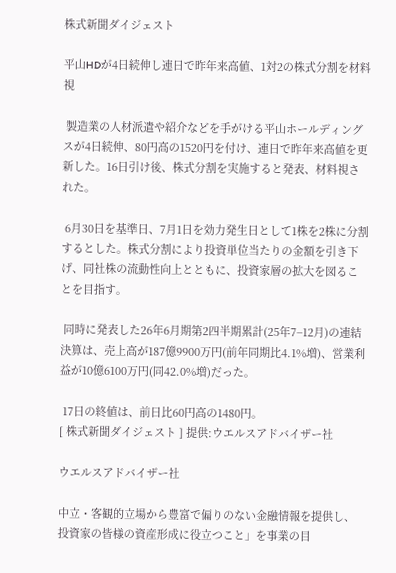株式新聞ダイジェスト

平山HDが4日続伸し連日で昨年来高値、1対2の株式分割を材料視

 製造業の人材派遣や紹介などを手がける平山ホールディングスが4日続伸、80円高の1520円を付け、連日で昨年来高値を更新した。16日引け後、株式分割を実施すると発表、材料視された。

 6月30日を基準日、7月1日を効力発生日として1株を2株に分割するとした。株式分割により投資単位当たりの金額を引き下げ、同社株の流動性向上とともに、投資家層の拡大を図ることを目指す。

 同時に発表した26年6月期第2四半期累計(25年7−12月)の連結決算は、売上高が187億9900万円(前年同期比4.1%増)、営業利益が10億6100万円(同42.0%増)だった。

 17日の終値は、前日比60円高の1480円。
[ 株式新聞ダイジェスト ] 提供:ウエルスアドバイザー社

ウエルスアドバイザー社

中立・客観的立場から豊富で偏りのない金融情報を提供し、投資家の皆様の資産形成に役立つこと」を事業の目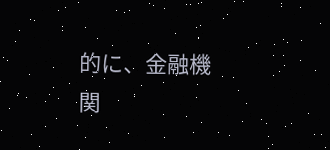的に、金融機関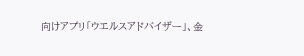向けアプリ「ウエルスアドバイザー」、金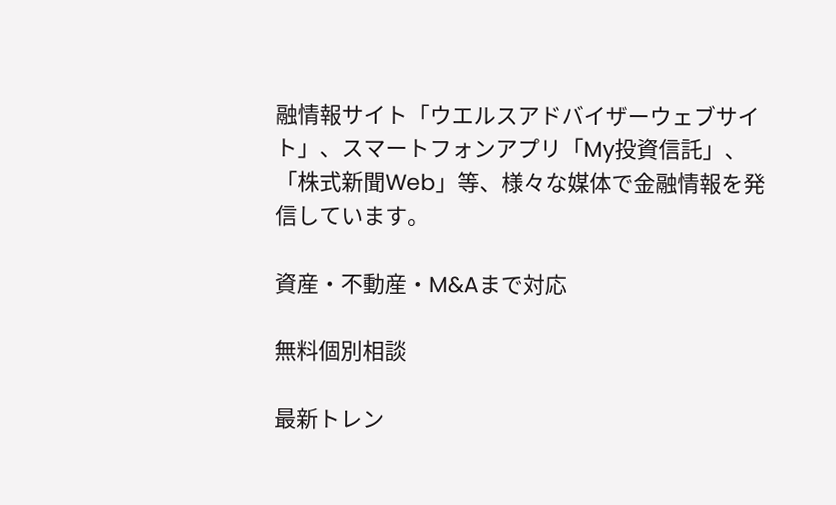融情報サイト「ウエルスアドバイザーウェブサイト」、スマートフォンアプリ「My投資信託」、「株式新聞Web」等、様々な媒体で金融情報を発信しています。

資産・不動産・M&Aまで対応

無料個別相談

最新トレン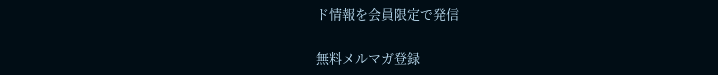ド情報を会員限定で発信

無料メルマガ登録